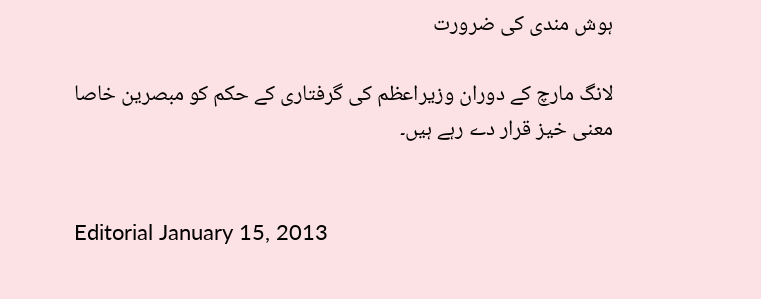ہوش مندی کی ضرورت

لانگ مارچ کے دوران وزیراعظم کی گرفتاری کے حکم کو مبصرین خاصا معنی خیز قرار دے رہے ہیں۔


Editorial January 15, 2013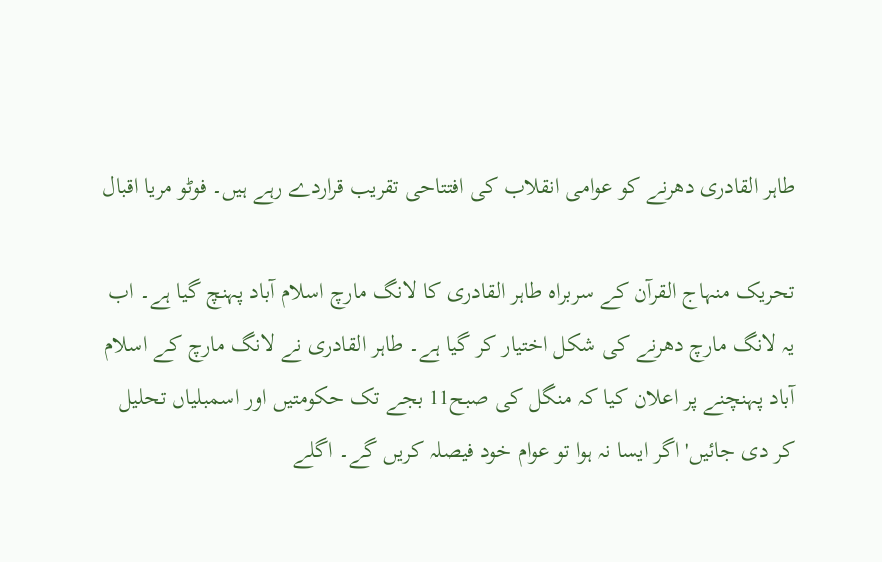طاہر القادری دھرنے کو عوامی انقلاب کی افتتاحی تقریب قراردے رہے ہیں۔ فوٹو مریا اقبال

تحریک منہاج القرآن کے سربراہ طاہر القادری کا لانگ مارچ اسلام آباد پہنچ گیا ہے۔ اب یہ لانگ مارچ دھرنے کی شکل اختیار کر گیا ہے۔ طاہر القادری نے لانگ مارچ کے اسلام آباد پہنچنے پر اعلان کیا کہ منگل کی صبح11 بجے تک حکومتیں اور اسمبلیاں تحلیل کر دی جائیں' اگر ایسا نہ ہوا تو عوام خود فیصلہ کریں گے۔ اگلے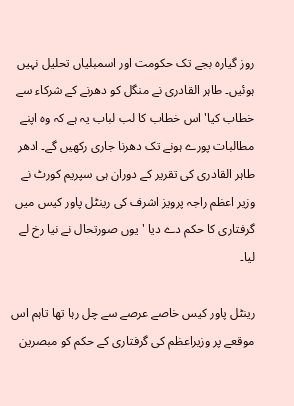روز گیارہ بجے تک حکومت اور اسمبلیاں تحلیل نہیں ہوئیں۔ طاہر القادری نے منگل کو دھرنے کے شرکاء سے خطاب کیا' اس خطاب کا لب لباب یہ ہے کہ وہ اپنے مطالبات پورے ہونے تک دھرنا جاری رکھیں گے۔ ادھر طاہر القادری کی تقریر کے دوران ہی سپریم کورٹ نے وزیر اعظم راجہ پرویز اشرف کی رینٹل پاور کیس میں گرفتاری کا حکم دے دیا ' یوں صورتحال نے نیا رخ لے لیا۔

رینٹل پاور کیس خاصے عرصے سے چل رہا تھا تاہم اس موقعے پر وزیراعظم کی گرفتاری کے حکم کو مبصرین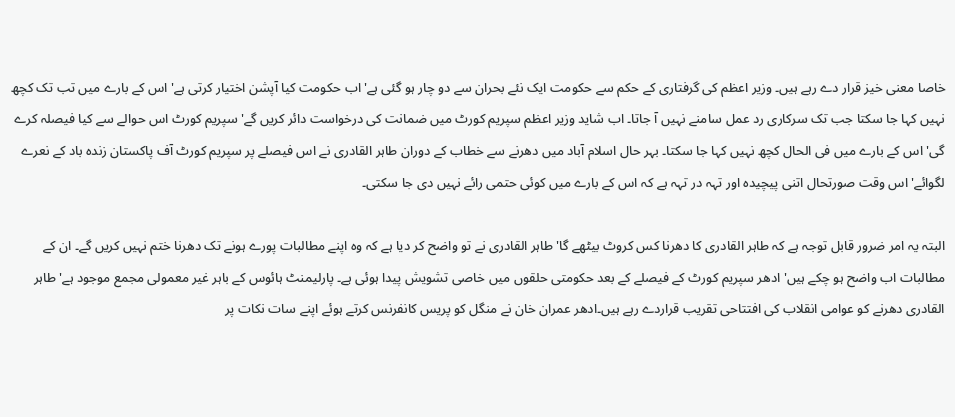خاصا معنی خیز قرار دے رہے ہیں۔ وزیر اعظم کی گرفتاری کے حکم سے حکومت ایک نئے بحران سے دو چار ہو گئی ہے' اب حکومت کیا آپشن اختیار کرتی ہے' اس کے بارے میں تب تک کچھ نہیں کہا جا سکتا جب تک سرکاری رد عمل سامنے نہیں آ جاتا۔ اب شاید وزیر اعظم سپریم کورٹ میں ضمانت کی درخواست دائر کریں گے' سپریم کورٹ اس حوالے سے کیا فیصلہ کرے گی' اس کے بارے میں فی الحال کچھ نہیں کہا جا سکتا۔ بہر حال اسلام آباد میں دھرنے سے خطاب کے دوران طاہر القادری نے اس فیصلے پر سپریم کورٹ آف پاکستان زندہ باد کے نعرے لگوائے' اس وقت صورتحال اتنی پیچیدہ اور تہہ در تہہ ہے کہ اس کے بارے میں کوئی حتمی رائے نہیں دی جا سکتی۔

البتہ یہ امر ضرور قابل توجہ ہے کہ طاہر القادری کا دھرنا کس کروٹ بیٹھے گا' طاہر القادری نے تو واضح کر دیا ہے کہ وہ اپنے مطالبات پورے ہونے تک دھرنا ختم نہیں کریں گے۔ ان کے مطالبات اب واضح ہو چکے ہیں' ادھر سپریم کورٹ کے فیصلے کے بعد حکومتی حلقوں میں خاصی تشویش پیدا ہوئی ہے۔ پارلیمنٹ ہائوس کے باہر غیر معمولی مجمع موجود ہے' طاہر القادری دھرنے کو عوامی انقلاب کی افتتاحی تقریب قراردے رہے ہیں۔ادھر عمران خان نے منگل کو پریس کانفرنس کرتے ہوئے اپنے سات نکات پر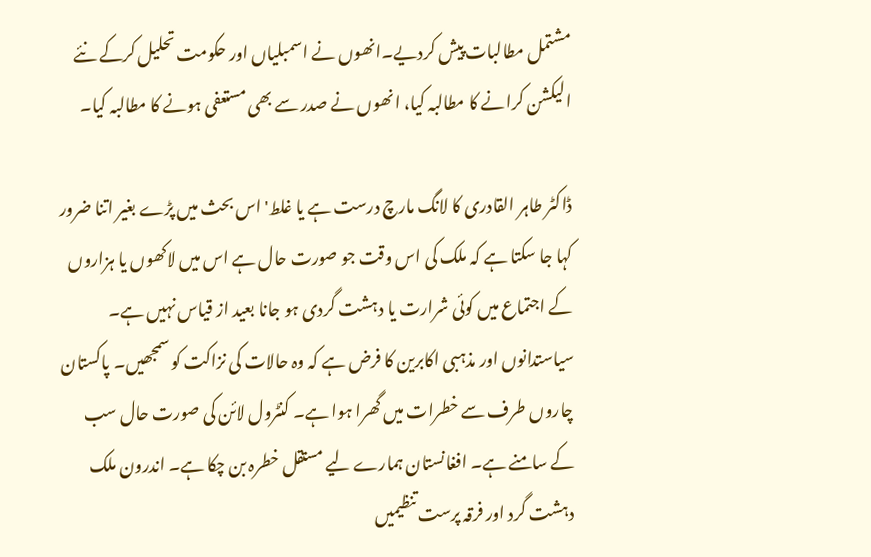مشتمل مطالبات پیش کردیے۔انھوں نے اسمبلیاں اور حکومت تحلیل کرکے نئے الیکشن کرانے کا مطالبہ کیا، انھوں نے صدر سے بھی مستعفی ہونے کا مطالبہ کیا۔

ڈاکٹر طاہر القادری کا لانگ مارچ درست ہے یا غلط' اس بحث میں پڑے بغیر اتنا ضرور کہا جا سکتا ہے کہ ملک کی اس وقت جو صورت حال ہے اس میں لاکھوں یا ہزاروں کے اجتماع میں کوئی شرارت یا دہشت گردی ہو جانا بعید از قیاس نہیں ہے۔ سیاستدانوں اور مذہبی اکابرین کا فرض ہے کہ وہ حالات کی نزاکت کو سمجھیں۔ پاکستان چاروں طرف سے خطرات میں گھرا ہوا ہے۔ کنٹرول لائن کی صورت حال سب کے سامنے ہے۔ افغانستان ہمارے لیے مستقل خطرہ بن چکا ہے۔ اندرون ملک دہشت گرد اور فرقہ پرست تنظیمیں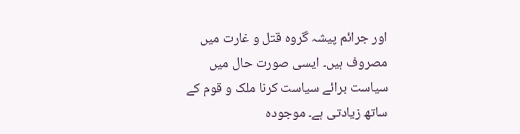اور جرائم پیشہ گروہ قتل و غارت میں مصروف ہیں۔ ایسی صورت حال میں سیاست برائے سیاست کرنا ملک و قوم کے ساتھ زیادتی ہے۔ موجودہ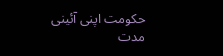حکومت اپنی آئینی مدت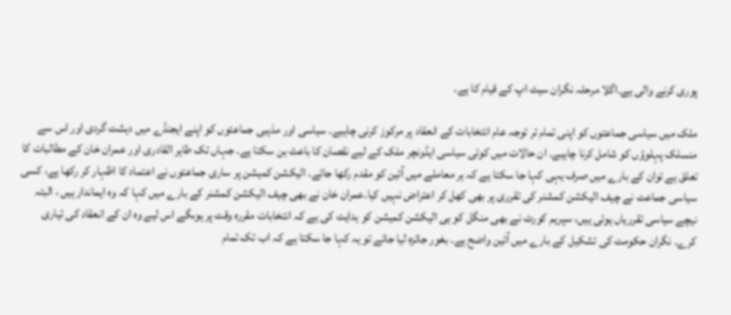پوری کرنے والی ہے۔اگلا مرحلہ نگران سیٹ اپ کے قیام کا ہے۔

ملک میں سیاسی جماعتوں کو اپنی تمام تر توجہ عام انتخابات کے انعقاد پر مرکوز کرنی چاہیے۔ سیاسی اور مذہبی جماعتوں کو اپنے ایجنڈے میں دہشت گردی اور اس سے منسلک پہلوؤں کو شامل کرنا چاہیے۔ ان حالات میں کوئی سیاسی ایڈونچر ملک کے لیے نقصان کا باعث بن سکتا ہے۔ جہاں تک طاہر القادری اور عمران خان کے مطالبات کا تعلق ہے توان کے بارے میں صرف یہی کہا جا سکتا ہے کہ ہر معاملے میں آئین کو مقدم رکھا جائے۔ الیکشن کمیشن پر ساری جماعتوں نے اعتماد کا اظہار کر رکھا ہے، کسی سیاسی جماعت نے چیف الیکشن کمشنر کی تقرری پر بھی کھل کر اعتراض نہیں کیا۔عمران خان نے بھی چیف الیکشن کمشنر کے بارے میں کہا کہ وہ ایماندار ہیں ، البتہ نیچے سیاسی تقرریاں ہوئی ہیں، سپریم کورٹ نے بھی منگل کو ہی الیکشن کمیشن کو ہدایت کی ہے کہ انتخابات مقررہ وقت پر ہوںگے اس لیے وہ ان کے انعقاد کی تیاری کرے۔ نگران حکومت کی تشکیل کے بارے میں آئین واضح ہے۔ بغور جائزہ لیا جائے تو یہ کہا جا سکتا ہے کہ اب تک تمام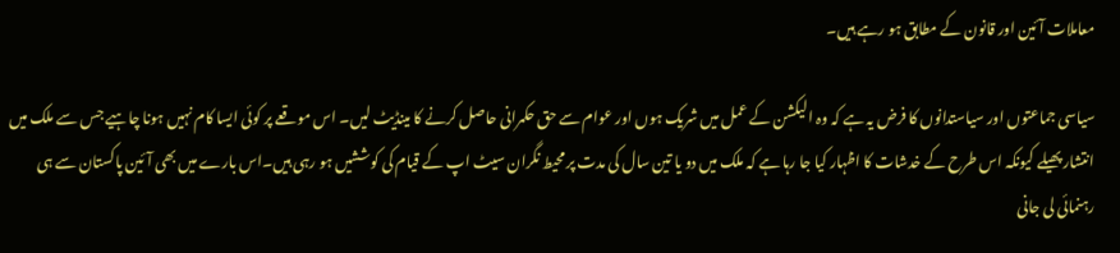معاملات آئین اور قانون کے مطابق ہو رہے ہیں۔

سیاسی جماعتوں اور سیاستدانوں کا فرض یہ ہے کہ وہ الیکشن کے عمل میں شریک ہوں اور عوام سے حق حکمرانی حاصل کرنے کا مینڈیٹ لیں۔ اس موقعے پر کوئی ایسا کام نہیں ہونا چاہیے جس سے ملک میں انتشار پھیلے کیونکہ اس طرح کے خدشات کا اظہار کیا جا رہا ہے کہ ملک میں دو یا تین سال کی مدت پر محیط نگران سیٹ اپ کے قیام کی کوششیں ہو رہی ہیں۔اس بارے میں بھی آئین پاکستان سے ہی رہنمائی لی جانی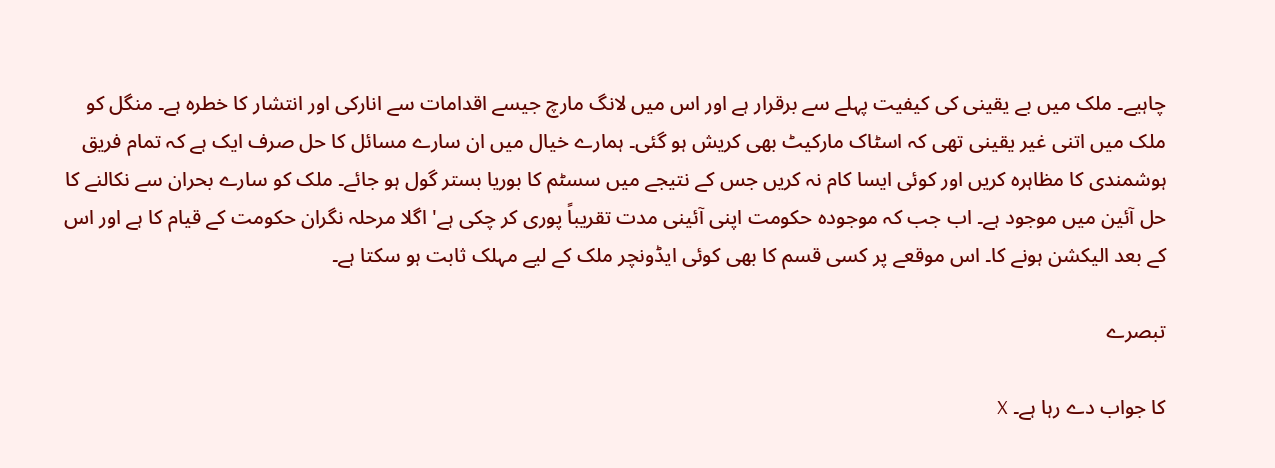چاہیے۔ ملک میں بے یقینی کی کیفیت پہلے سے برقرار ہے اور اس میں لانگ مارچ جیسے اقدامات سے انارکی اور انتشار کا خطرہ ہے۔ منگل کو ملک میں اتنی غیر یقینی تھی کہ اسٹاک مارکیٹ بھی کریش ہو گئی۔ ہمارے خیال میں ان سارے مسائل کا حل صرف ایک ہے کہ تمام فریق ہوشمندی کا مظاہرہ کریں اور کوئی ایسا کام نہ کریں جس کے نتیجے میں سسٹم کا بوریا بستر گول ہو جائے۔ ملک کو سارے بحران سے نکالنے کا حل آئین میں موجود ہے۔ اب جب کہ موجودہ حکومت اپنی آئینی مدت تقریباً پوری کر چکی ہے' اگلا مرحلہ نگران حکومت کے قیام کا ہے اور اس کے بعد الیکشن ہونے کا۔ اس موقعے پر کسی قسم کا بھی کوئی ایڈونچر ملک کے لیے مہلک ثابت ہو سکتا ہے۔

تبصرے

کا جواب دے رہا ہے۔ X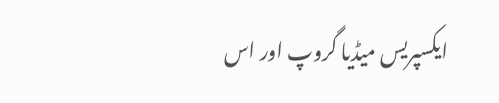ایکسپریس میڈیا گروپ اور اس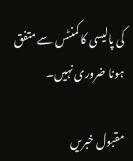کی پالیسی کا کمنٹس سے متفق ہونا ضروری نہیں۔

مقبول خبریں